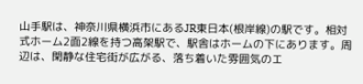山手駅は、神奈川県横浜市にあるJR東日本(根岸線)の駅です。相対式ホーム2面2線を持つ高架駅で、駅舎はホームの下にあります。周辺は、閑静な住宅街が広がる、落ち着いた雰囲気のエ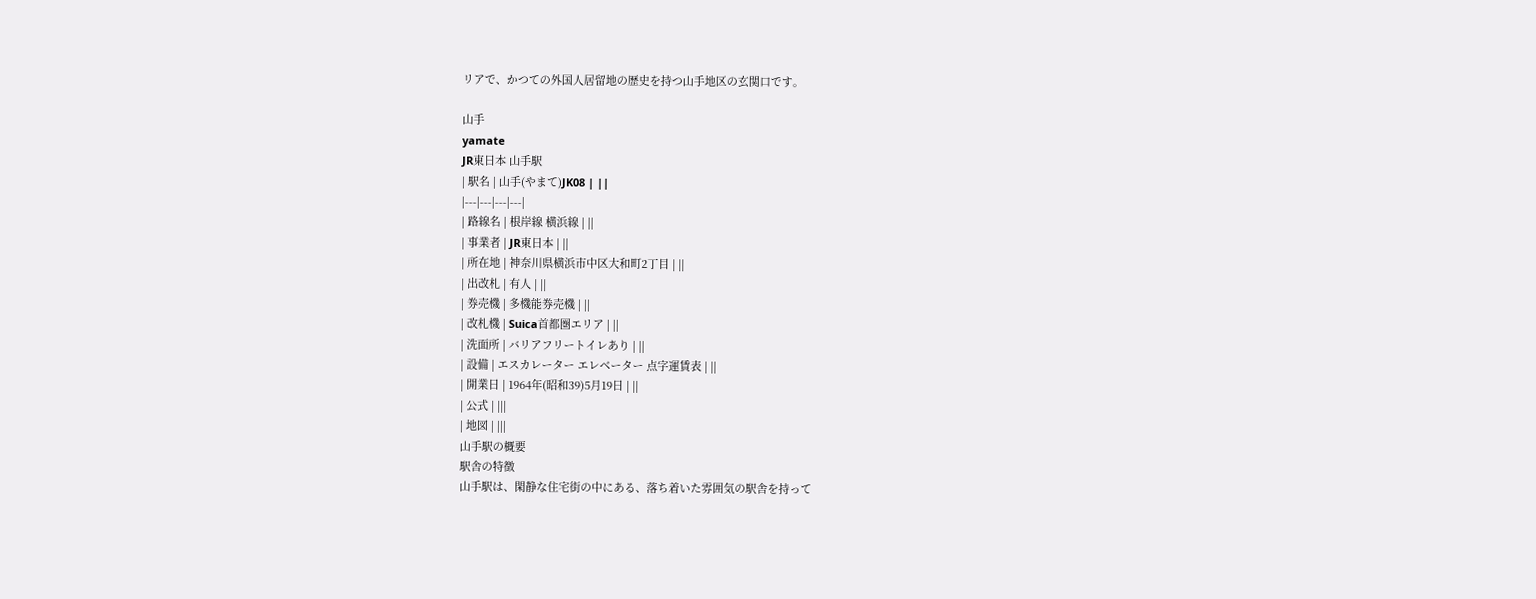リアで、かつての外国人居留地の歴史を持つ山手地区の玄関口です。

山手
yamate
JR東日本 山手駅
| 駅名 | 山手(やまて)JK08 | ||
|---|---|---|---|
| 路線名 | 根岸線 横浜線 | ||
| 事業者 | JR東日本 | ||
| 所在地 | 神奈川県横浜市中区大和町2丁目 | ||
| 出改札 | 有人 | ||
| 券売機 | 多機能券売機 | ||
| 改札機 | Suica首都圏エリア | ||
| 洗面所 | バリアフリートイレあり | ||
| 設備 | エスカレーター エレベーター 点字運賃表 | ||
| 開業日 | 1964年(昭和39)5月19日 | ||
| 公式 | |||
| 地図 | |||
山手駅の概要
駅舎の特徴
山手駅は、閑静な住宅街の中にある、落ち着いた雰囲気の駅舎を持って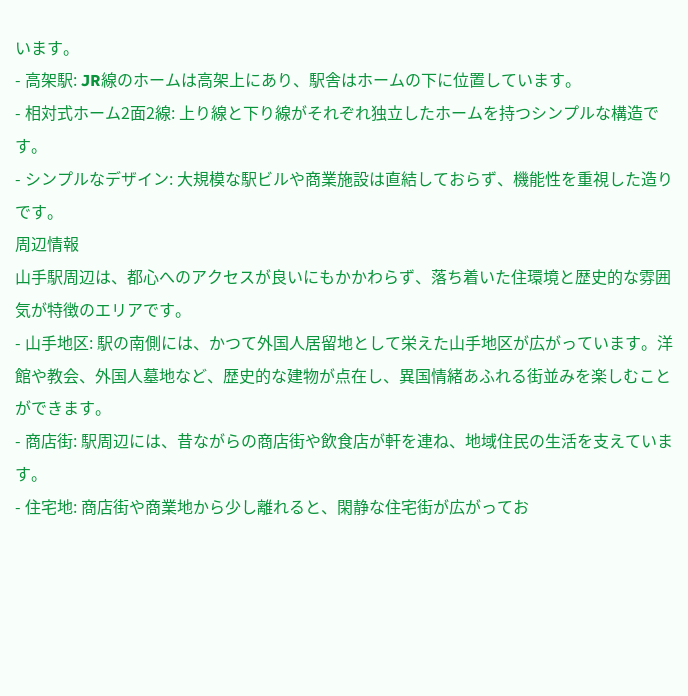います。
- 高架駅: JR線のホームは高架上にあり、駅舎はホームの下に位置しています。
- 相対式ホーム2面2線: 上り線と下り線がそれぞれ独立したホームを持つシンプルな構造です。
- シンプルなデザイン: 大規模な駅ビルや商業施設は直結しておらず、機能性を重視した造りです。
周辺情報
山手駅周辺は、都心へのアクセスが良いにもかかわらず、落ち着いた住環境と歴史的な雰囲気が特徴のエリアです。
- 山手地区: 駅の南側には、かつて外国人居留地として栄えた山手地区が広がっています。洋館や教会、外国人墓地など、歴史的な建物が点在し、異国情緒あふれる街並みを楽しむことができます。
- 商店街: 駅周辺には、昔ながらの商店街や飲食店が軒を連ね、地域住民の生活を支えています。
- 住宅地: 商店街や商業地から少し離れると、閑静な住宅街が広がってお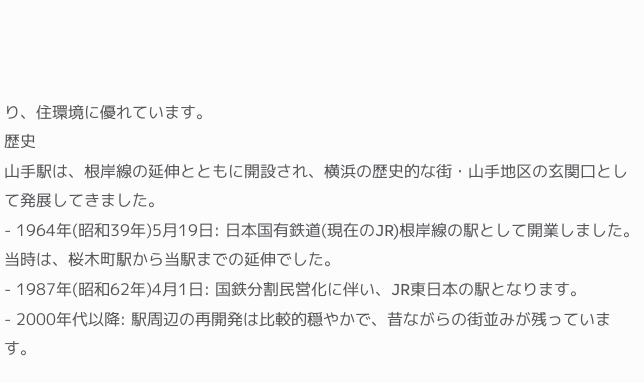り、住環境に優れています。
歴史
山手駅は、根岸線の延伸とともに開設され、横浜の歴史的な街・山手地区の玄関口として発展してきました。
- 1964年(昭和39年)5月19日: 日本国有鉄道(現在のJR)根岸線の駅として開業しました。当時は、桜木町駅から当駅までの延伸でした。
- 1987年(昭和62年)4月1日: 国鉄分割民営化に伴い、JR東日本の駅となります。
- 2000年代以降: 駅周辺の再開発は比較的穏やかで、昔ながらの街並みが残っています。